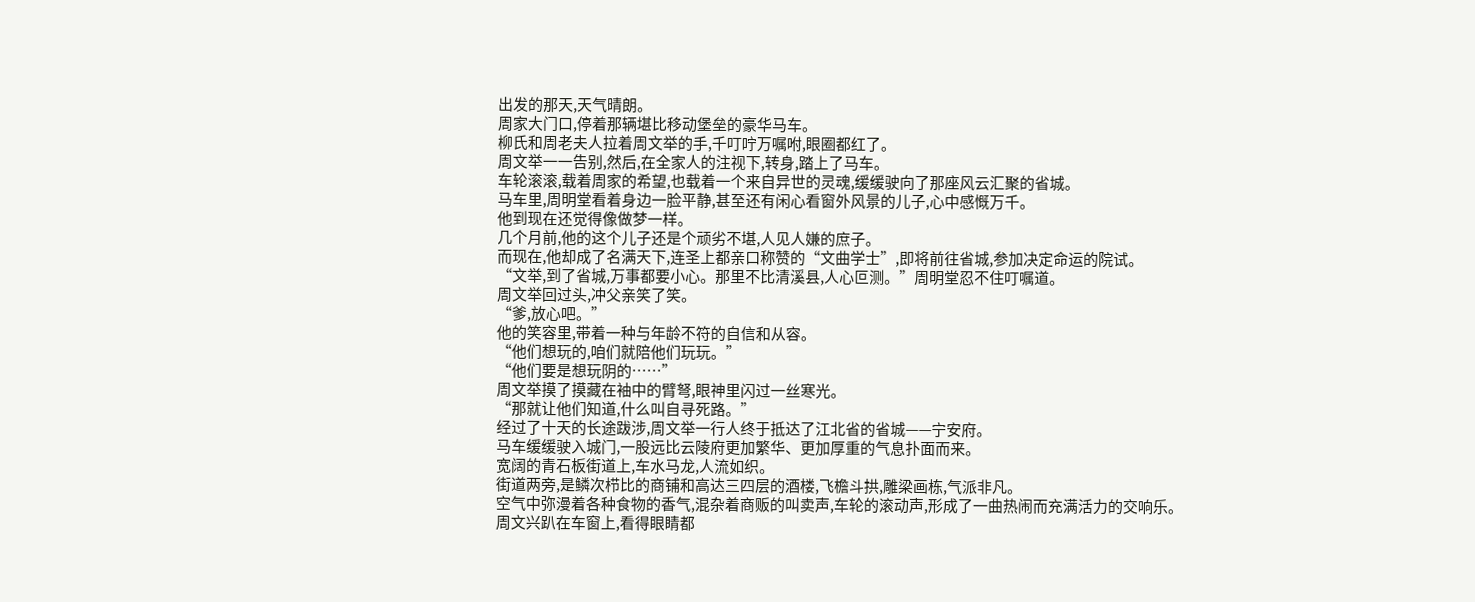出发的那天,天气晴朗。
周家大门口,停着那辆堪比移动堡垒的豪华马车。
柳氏和周老夫人拉着周文举的手,千叮咛万嘱咐,眼圈都红了。
周文举一一告别,然后,在全家人的注视下,转身,踏上了马车。
车轮滚滚,载着周家的希望,也载着一个来自异世的灵魂,缓缓驶向了那座风云汇聚的省城。
马车里,周明堂看着身边一脸平静,甚至还有闲心看窗外风景的儿子,心中感慨万千。
他到现在还觉得像做梦一样。
几个月前,他的这个儿子还是个顽劣不堪,人见人嫌的庶子。
而现在,他却成了名满天下,连圣上都亲口称赞的“文曲学士”,即将前往省城,参加决定命运的院试。
“文举,到了省城,万事都要小心。那里不比清溪县,人心叵测。”周明堂忍不住叮嘱道。
周文举回过头,冲父亲笑了笑。
“爹,放心吧。”
他的笑容里,带着一种与年龄不符的自信和从容。
“他们想玩的,咱们就陪他们玩玩。”
“他们要是想玩阴的……”
周文举摸了摸藏在袖中的臂弩,眼神里闪过一丝寒光。
“那就让他们知道,什么叫自寻死路。”
经过了十天的长途跋涉,周文举一行人终于抵达了江北省的省城——宁安府。
马车缓缓驶入城门,一股远比云陵府更加繁华、更加厚重的气息扑面而来。
宽阔的青石板街道上,车水马龙,人流如织。
街道两旁,是鳞次栉比的商铺和高达三四层的酒楼,飞檐斗拱,雕梁画栋,气派非凡。
空气中弥漫着各种食物的香气,混杂着商贩的叫卖声,车轮的滚动声,形成了一曲热闹而充满活力的交响乐。
周文兴趴在车窗上,看得眼睛都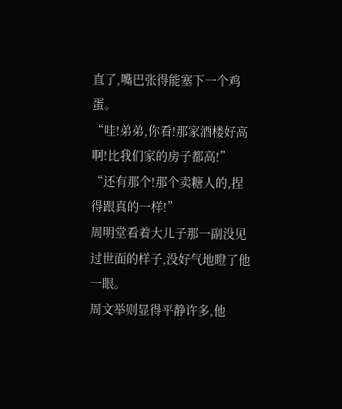直了,嘴巴张得能塞下一个鸡蛋。
“哇!弟弟,你看!那家酒楼好高啊!比我们家的房子都高!”
“还有那个!那个卖糖人的,捏得跟真的一样!”
周明堂看着大儿子那一副没见过世面的样子,没好气地瞪了他一眼。
周文举则显得平静许多,他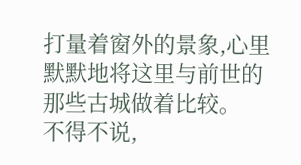打量着窗外的景象,心里默默地将这里与前世的那些古城做着比较。
不得不说,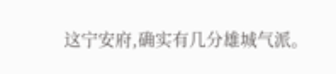这宁安府,确实有几分雄城气派。